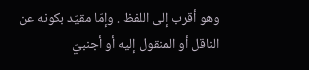وهو أقرب إلى اللفظ . وإمّا مقيّد بكونه عن الناقل أو المنقول إليه أو أجنبيّ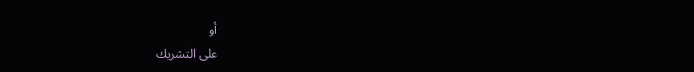أو
على التشريك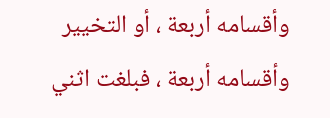وأقسامه أربعة ، أو التخيير وأقسامه أربعة ، فبلغت اثني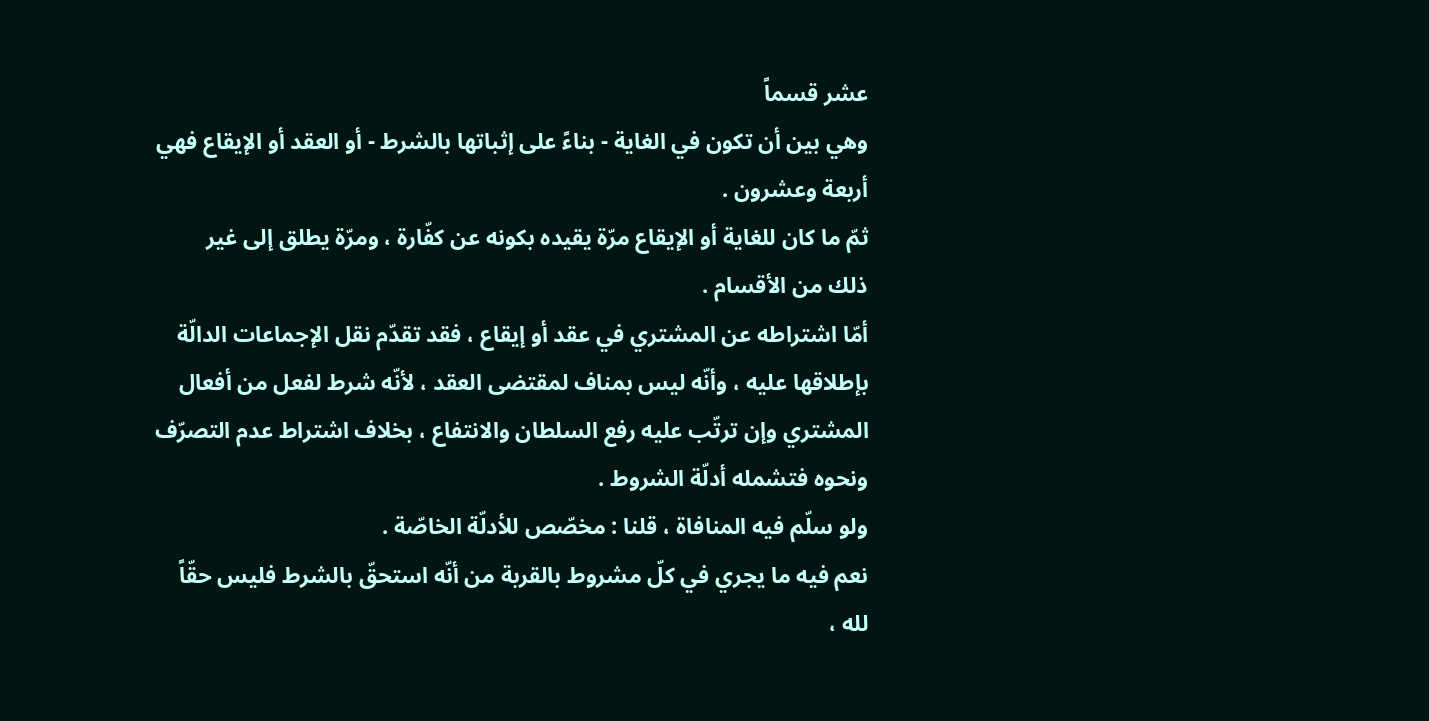عشر قسماً
وهي بين أن تكون في الغاية - بناءً على إثباتها بالشرط - أو العقد أو الإيقاع فهي
أربعة وعشرون .
ثمّ ما كان للغاية أو الإيقاع مرّة يقيده بكونه عن كفّارة ، ومرّة يطلق إلى غير
ذلك من الأقسام .
أمّا اشتراطه عن المشتري في عقد أو إيقاع ، فقد تقدّم نقل الإجماعات الدالّة
بإطلاقها عليه ، وأنّه ليس بمناف لمقتضى العقد ، لأنّه شرط لفعل من أفعال
المشتري وإن ترتّب عليه رفع السلطان والانتفاع ، بخلاف اشتراط عدم التصرّف
ونحوه فتشمله أدلّة الشروط .
ولو سلّم فيه المنافاة ، قلنا : مخصّص للأدلّة الخاصّة .
نعم فيه ما يجري في كلّ مشروط بالقربة من أنّه استحقّ بالشرط فليس حقّاً
لله ،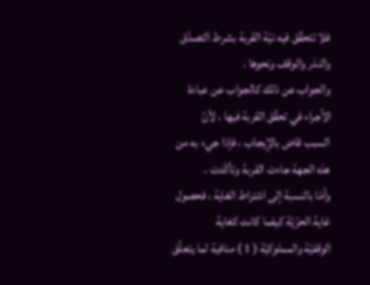فلا تتحقّق فيه نيّة القربة بشرط التصدّق والنذر والوقف ونحوها .
والجواب عن ذلك كالجواب عن عبادة الاُجراء في تحقّق القربة فيها ، لأنّ
السبب قاض بالإيجاب ، فإذا جيء به من هذه الجهة جاءت القربة وتأكّدت .
وأمّا بالنسبة إلى اشتراط الغاية ، فحصول غاية الحرّيّة كيفما كانت كغاية
الوقفيّة والمملوكيّة ( 1 ) منافية لما يتعلّق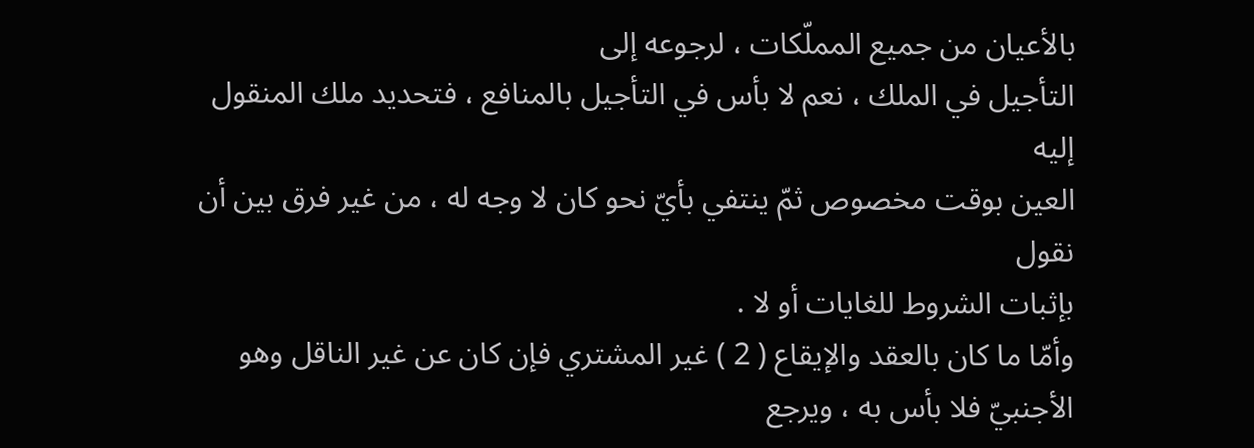بالأعيان من جميع المملّكات ، لرجوعه إلى
التأجيل في الملك ، نعم لا بأس في التأجيل بالمنافع ، فتحديد ملك المنقول إليه
العين بوقت مخصوص ثمّ ينتفي بأيّ نحو كان لا وجه له ، من غير فرق بين أن نقول
بإثبات الشروط للغايات أو لا .
وأمّا ما كان بالعقد والإيقاع ( 2 ) غير المشتري فإن كان عن غير الناقل وهو
الأجنبيّ فلا بأس به ، ويرجع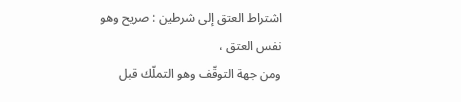اشتراط العتق إلى شرطين : صريح وهو نفس العتق ،
ومن جهة التوقّف وهو التملّك قبل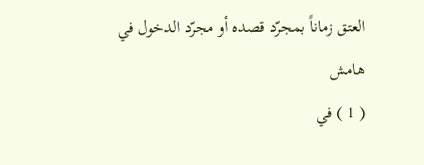العتق زماناً بمجرّد قصده أو مجرّد الدخول في
هامش
( 1 ) في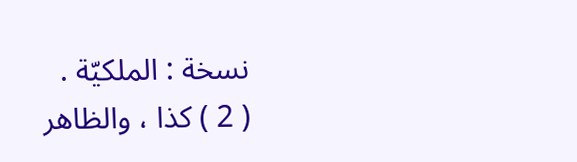نسخة : الملكيّة .
( 2 ) كذا ، والظاهر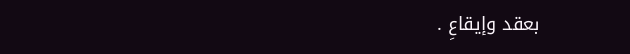بعقد وإيقاعِ .